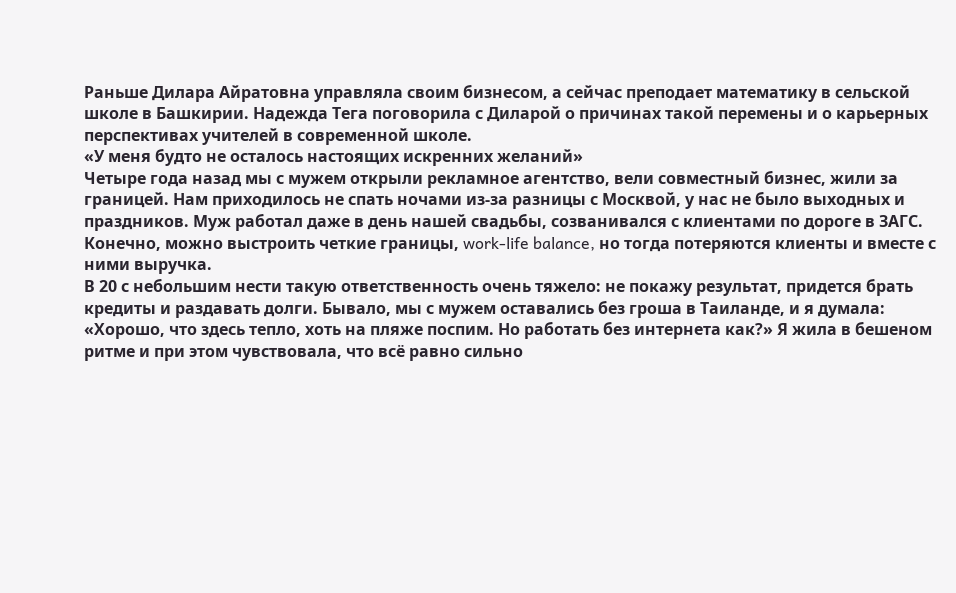Раньше Дилара Айратовна управляла своим бизнесом, а сейчас преподает математику в сельской школе в Башкирии. Надежда Тега поговорила с Диларой о причинах такой перемены и о карьерных перспективах учителей в современной школе.
«У меня будто не осталось настоящих искренних желаний»
Четыре года назад мы с мужем открыли рекламное агентство, вели совместный бизнес, жили за границей. Нам приходилось не спать ночами из-за разницы с Москвой, у нас не было выходных и праздников. Муж работал даже в день нашей свадьбы, созванивался с клиентами по дороге в ЗАГС. Конечно, можно выстроить четкие границы, work-life balance, но тогда потеряются клиенты и вместе с ними выручка.
В 20 с небольшим нести такую ответственность очень тяжело: не покажу результат, придется брать кредиты и раздавать долги. Бывало, мы с мужем оставались без гроша в Таиланде, и я думала: «Хорошо, что здесь тепло, хоть на пляже поспим. Но работать без интернета как?» Я жила в бешеном ритме и при этом чувствовала, что всё равно сильно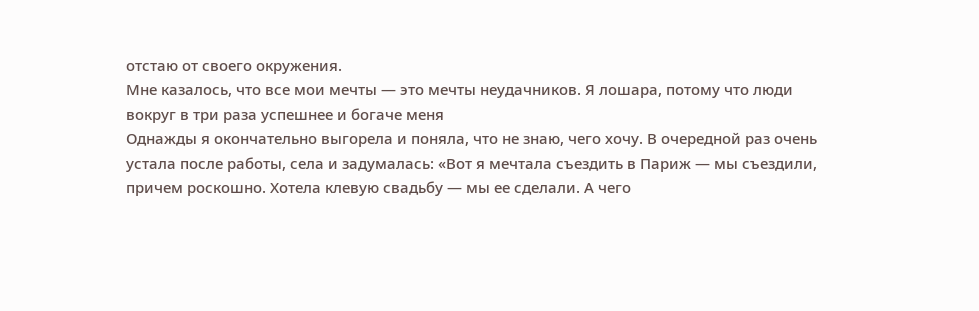отстаю от своего окружения.
Мне казалось, что все мои мечты — это мечты неудачников. Я лошара, потому что люди вокруг в три раза успешнее и богаче меня
Однажды я окончательно выгорела и поняла, что не знаю, чего хочу. В очередной раз очень устала после работы, села и задумалась: «Вот я мечтала съездить в Париж — мы съездили, причем роскошно. Хотела клевую свадьбу — мы ее сделали. А чего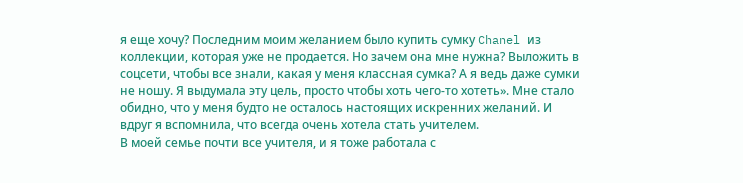я еще хочу? Последним моим желанием было купить сумку Chanel из коллекции, которая уже не продается. Но зачем она мне нужна? Выложить в соцсети, чтобы все знали, какая у меня классная сумка? А я ведь даже сумки не ношу. Я выдумала эту цель, просто чтобы хоть чего-то хотеть». Мне стало обидно, что у меня будто не осталось настоящих искренних желаний. И вдруг я вспомнила, что всегда очень хотела стать учителем.
В моей семье почти все учителя, и я тоже работала с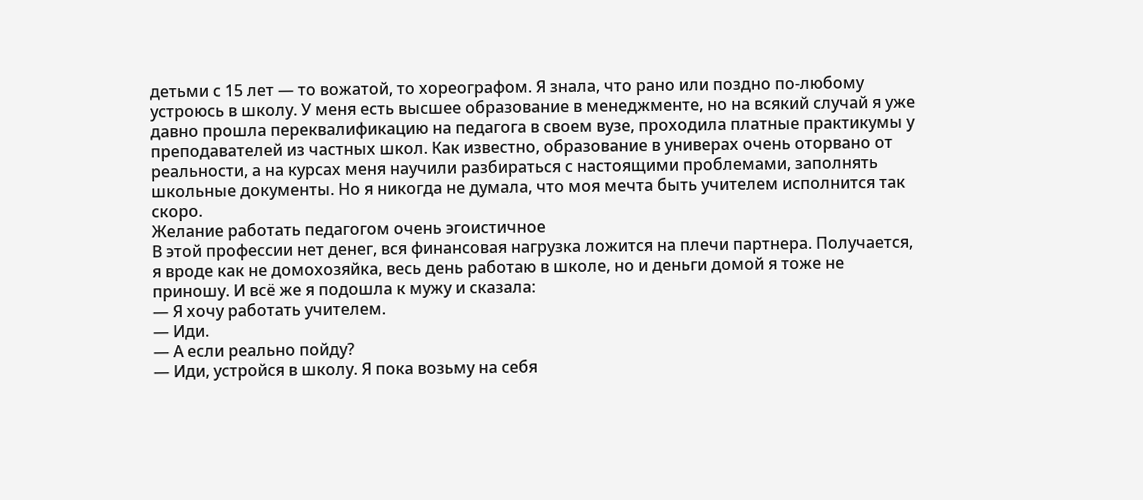детьми с 15 лет — то вожатой, то хореографом. Я знала, что рано или поздно по-любому устроюсь в школу. У меня есть высшее образование в менеджменте, но на всякий случай я уже давно прошла переквалификацию на педагога в своем вузе, проходила платные практикумы у преподавателей из частных школ. Как известно, образование в универах очень оторвано от реальности, а на курсах меня научили разбираться с настоящими проблемами, заполнять школьные документы. Но я никогда не думала, что моя мечта быть учителем исполнится так скоро.
Желание работать педагогом очень эгоистичное
В этой профессии нет денег, вся финансовая нагрузка ложится на плечи партнера. Получается, я вроде как не домохозяйка, весь день работаю в школе, но и деньги домой я тоже не приношу. И всё же я подошла к мужу и сказала:
— Я хочу работать учителем.
— Иди.
— А если реально пойду?
— Иди, устройся в школу. Я пока возьму на себя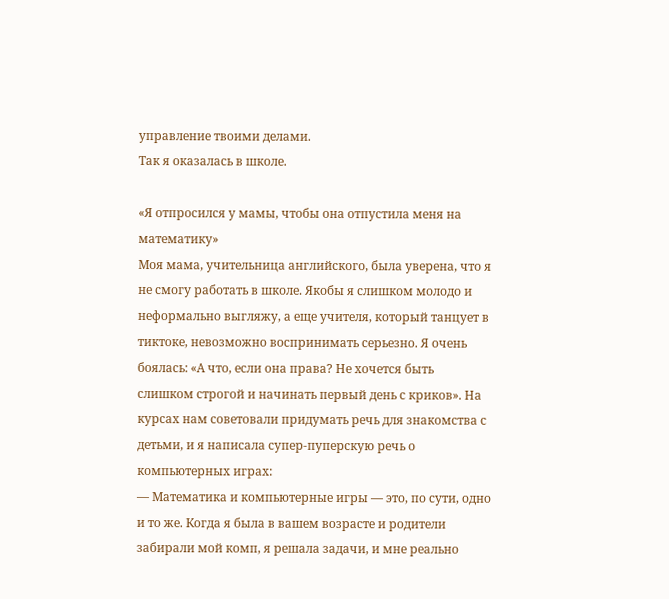управление твоими делами.
Так я оказалась в школе.

«Я отпросился у мамы, чтобы она отпустила меня на математику»
Моя мама, учительница английского, была уверена, что я не смогу работать в школе. Якобы я слишком молодо и неформально выгляжу, а еще учителя, который танцует в тиктоке, невозможно воспринимать серьезно. Я очень боялась: «А что, если она права? Не хочется быть слишком строгой и начинать первый день с криков». На курсах нам советовали придумать речь для знакомства с детьми, и я написала супер-пуперскую речь о компьютерных играх:
— Математика и компьютерные игры — это, по сути, одно и то же. Когда я была в вашем возрасте и родители забирали мой комп, я решала задачи, и мне реально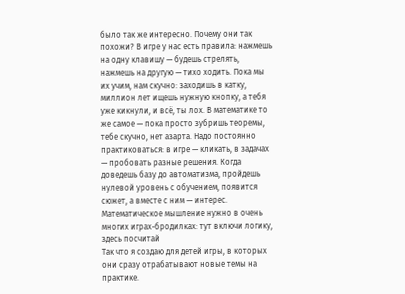было так же интересно. Почему они так похожи? В игре у нас есть правила: нажмешь на одну клавишу — будешь стрелять, нажмешь на другую — тихо ходить. Пока мы их учим, нам скучно: заходишь в катку, миллион лет ищешь нужную кнопку, а тебя уже кикнули, и всё, ты лох. В математике то же самое — пока просто зубришь теоремы, тебе скучно, нет азарта. Надо постоянно практиковаться: в игре — кликать, в задачах — пробовать разные решения. Когда доведешь базу до автоматизма, пройдешь нулевой уровень с обучением, появится сюжет, а вместе с ним — интерес.
Математическое мышление нужно в очень многих играх-бродилках: тут включи логику, здесь посчитай
Так что я создаю для детей игры, в которых они сразу отрабатывают новые темы на практике.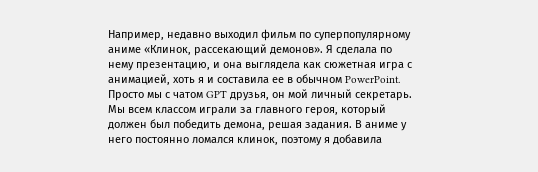Например, недавно выходил фильм по суперпопулярному аниме «Клинок, рассекающий демонов». Я сделала по нему презентацию, и она выглядела как сюжетная игра с анимацией, хоть я и составила ее в обычном PowerPoint. Просто мы с чатом GPT друзья, он мой личный секретарь.
Мы всем классом играли за главного героя, который должен был победить демона, решая задания. В аниме у него постоянно ломался клинок, поэтому я добавила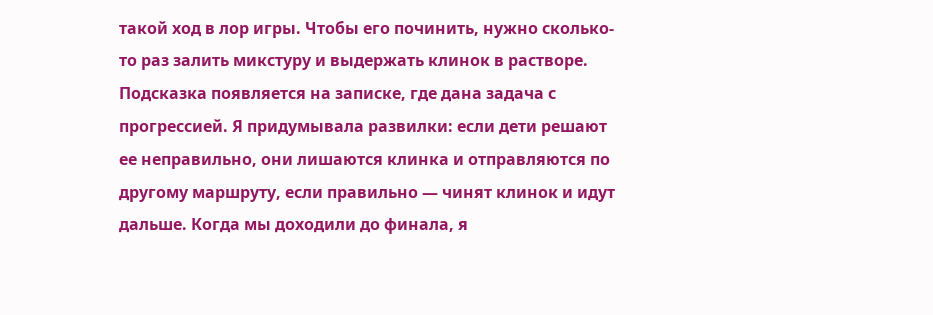такой ход в лор игры. Чтобы его починить, нужно сколько-то раз залить микстуру и выдержать клинок в растворе. Подсказка появляется на записке, где дана задача с прогрессией. Я придумывала развилки: если дети решают ее неправильно, они лишаются клинка и отправляются по другому маршруту, если правильно — чинят клинок и идут дальше. Когда мы доходили до финала, я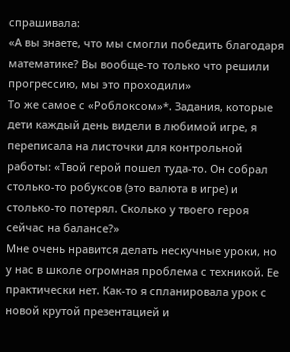спрашивала:
«А вы знаете, что мы смогли победить благодаря математике? Вы вообще-то только что решили прогрессию, мы это проходили»
То же самое с «Роблоксом»*. Задания, которые дети каждый день видели в любимой игре, я переписала на листочки для контрольной работы: «Твой герой пошел туда-то. Он собрал столько-то робуксов (это валюта в игре) и столько-то потерял. Сколько у твоего героя сейчас на балансе?»
Мне очень нравится делать нескучные уроки, но у нас в школе огромная проблема с техникой. Ее практически нет. Как-то я спланировала урок с новой крутой презентацией и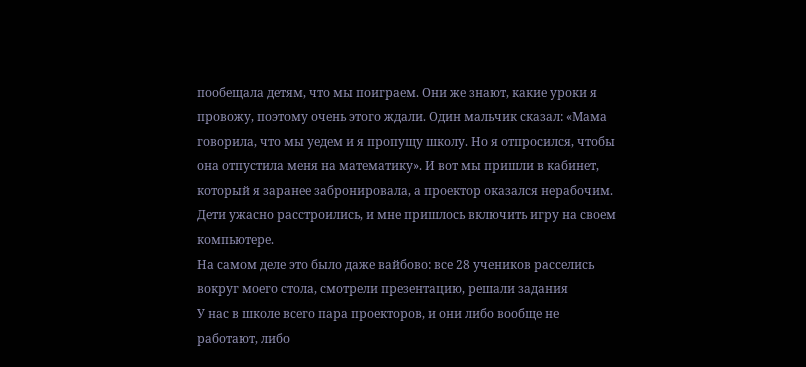пообещала детям, что мы поиграем. Они же знают, какие уроки я провожу, поэтому очень этого ждали. Один мальчик сказал: «Мама говорила, что мы уедем и я пропущу школу. Но я отпросился, чтобы она отпустила меня на математику». И вот мы пришли в кабинет, который я заранее забронировала, а проектор оказался нерабочим. Дети ужасно расстроились, и мне пришлось включить игру на своем компьютере.
На самом деле это было даже вайбово: все 28 учеников расселись вокруг моего стола, смотрели презентацию, решали задания
У нас в школе всего пара проекторов, и они либо вообще не работают, либо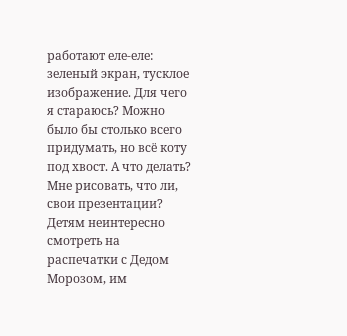работают еле-еле: зеленый экран, тусклое изображение. Для чего я стараюсь? Можно было бы столько всего придумать, но всё коту под хвост. А что делать? Мне рисовать, что ли, свои презентации? Детям неинтересно смотреть на распечатки с Дедом Морозом, им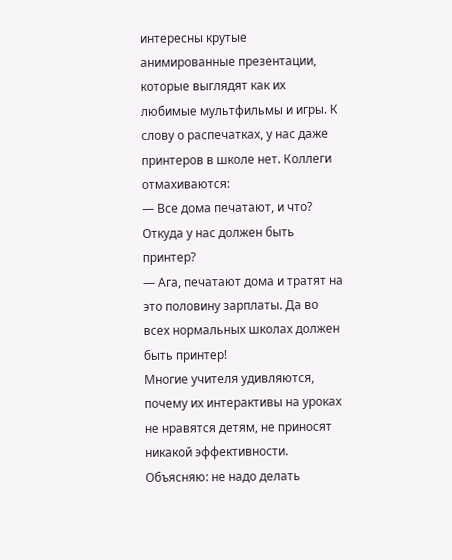интересны крутые анимированные презентации, которые выглядят как их любимые мультфильмы и игры. К слову о распечатках, у нас даже принтеров в школе нет. Коллеги отмахиваются:
— Все дома печатают, и что? Откуда у нас должен быть принтер?
— Ага, печатают дома и тратят на это половину зарплаты. Да во всех нормальных школах должен быть принтер!
Многие учителя удивляются, почему их интерактивы на уроках не нравятся детям, не приносят никакой эффективности. Объясняю: не надо делать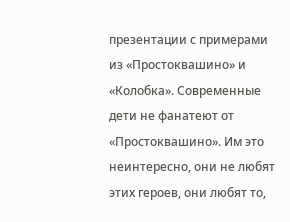презентации с примерами из «Простоквашино» и «Колобка». Современные дети не фанатеют от «Простоквашино». Им это неинтересно, они не любят этих героев, они любят то,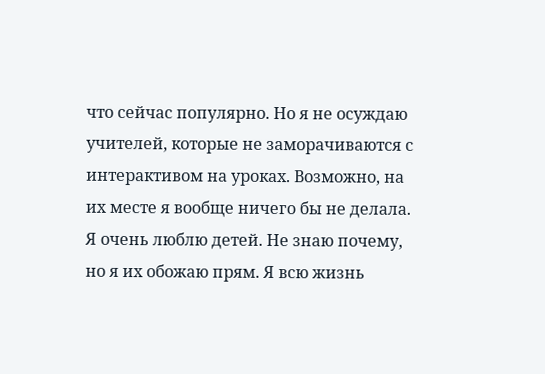что сейчас популярно. Но я не осуждаю учителей, которые не заморачиваются с интерактивом на уроках. Возможно, на их месте я вообще ничего бы не делала.
Я очень люблю детей. Не знаю почему, но я их обожаю прям. Я всю жизнь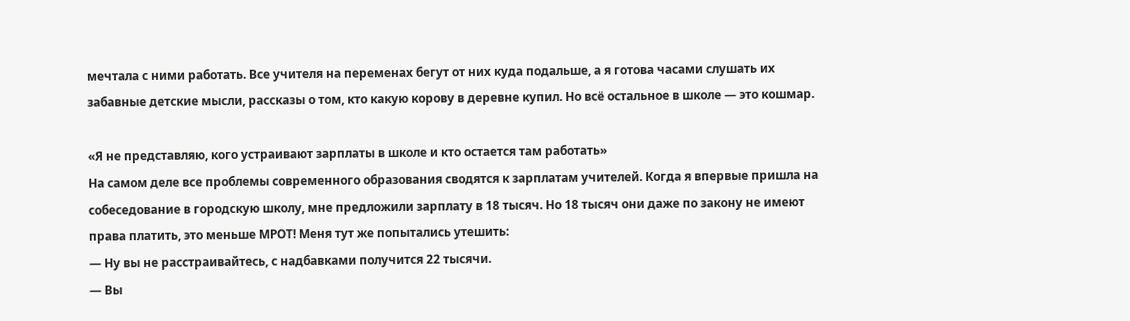мечтала с ними работать. Все учителя на переменах бегут от них куда подальше, а я готова часами слушать их забавные детские мысли, рассказы о том, кто какую корову в деревне купил. Но всё остальное в школе — это кошмар.

«Я не представляю, кого устраивают зарплаты в школе и кто остается там работать»
На самом деле все проблемы современного образования сводятся к зарплатам учителей. Когда я впервые пришла на собеседование в городскую школу, мне предложили зарплату в 18 тысяч. Но 18 тысяч они даже по закону не имеют права платить, это меньше МРОТ! Меня тут же попытались утешить:
— Ну вы не расстраивайтесь, с надбавками получится 22 тысячи.
— Вы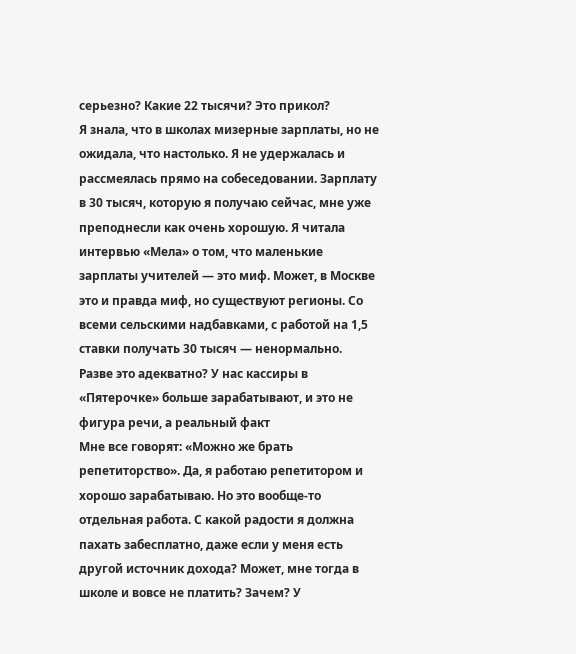серьезно? Какие 22 тысячи? Это прикол?
Я знала, что в школах мизерные зарплаты, но не ожидала, что настолько. Я не удержалась и рассмеялась прямо на собеседовании. Зарплату в 30 тысяч, которую я получаю сейчас, мне уже преподнесли как очень хорошую. Я читала интервью «Мела» о том, что маленькие зарплаты учителей — это миф. Может, в Москве это и правда миф, но существуют регионы. Со всеми сельскими надбавками, с работой на 1,5 ставки получать 30 тысяч — ненормально.
Разве это адекватно? У нас кассиры в «Пятерочке» больше зарабатывают, и это не фигура речи, а реальный факт
Мне все говорят: «Можно же брать репетиторство». Да, я работаю репетитором и хорошо зарабатываю. Но это вообще-то отдельная работа. С какой радости я должна пахать забесплатно, даже если у меня есть другой источник дохода? Может, мне тогда в школе и вовсе не платить? Зачем? У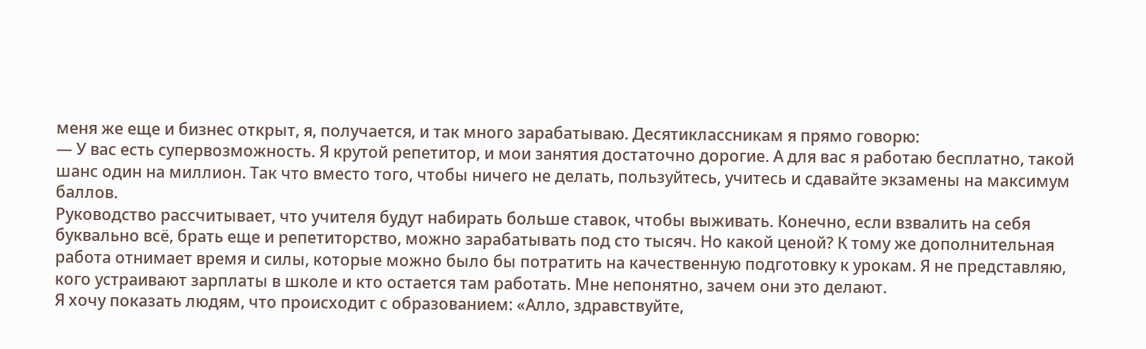меня же еще и бизнес открыт, я, получается, и так много зарабатываю. Десятиклассникам я прямо говорю:
— У вас есть супервозможность. Я крутой репетитор, и мои занятия достаточно дорогие. А для вас я работаю бесплатно, такой шанс один на миллион. Так что вместо того, чтобы ничего не делать, пользуйтесь, учитесь и сдавайте экзамены на максимум баллов.
Руководство рассчитывает, что учителя будут набирать больше ставок, чтобы выживать. Конечно, если взвалить на себя буквально всё, брать еще и репетиторство, можно зарабатывать под сто тысяч. Но какой ценой? К тому же дополнительная работа отнимает время и силы, которые можно было бы потратить на качественную подготовку к урокам. Я не представляю, кого устраивают зарплаты в школе и кто остается там работать. Мне непонятно, зачем они это делают.
Я хочу показать людям, что происходит с образованием: «Алло, здравствуйте,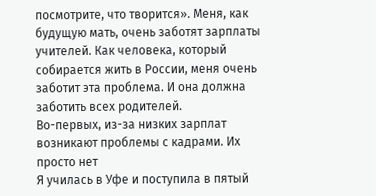посмотрите, что творится». Меня, как будущую мать, очень заботят зарплаты учителей. Как человека, который собирается жить в России, меня очень заботит эта проблема. И она должна заботить всех родителей.
Во-первых, из-за низких зарплат возникают проблемы с кадрами. Их просто нет
Я училась в Уфе и поступила в пятый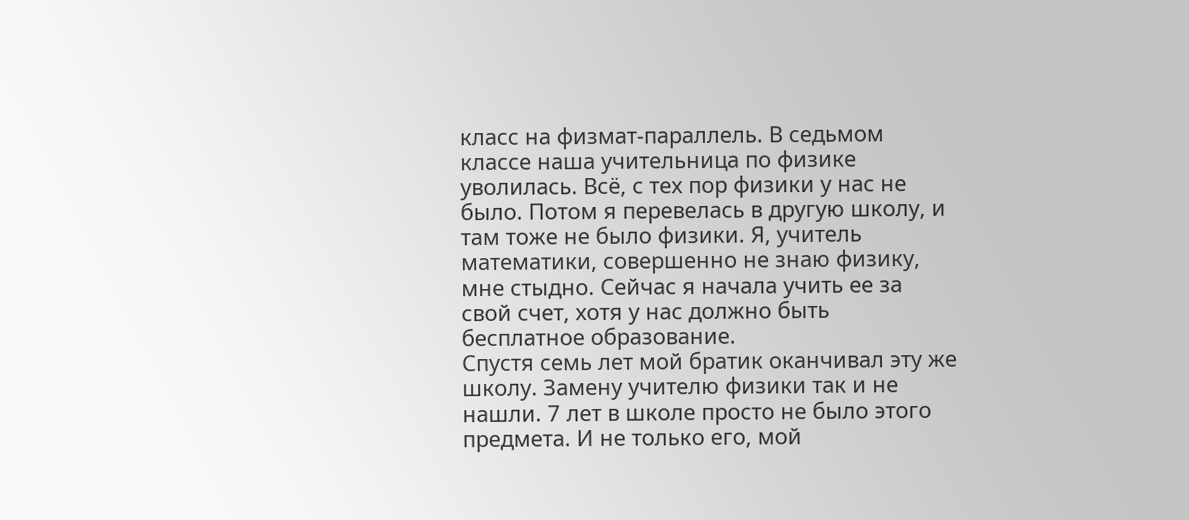класс на физмат-параллель. В седьмом классе наша учительница по физике уволилась. Всё, с тех пор физики у нас не было. Потом я перевелась в другую школу, и там тоже не было физики. Я, учитель математики, совершенно не знаю физику, мне стыдно. Сейчас я начала учить ее за свой счет, хотя у нас должно быть бесплатное образование.
Спустя семь лет мой братик оканчивал эту же школу. Замену учителю физики так и не нашли. 7 лет в школе просто не было этого предмета. И не только его, мой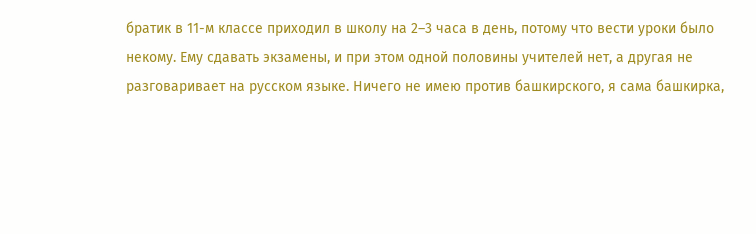братик в 11-м классе приходил в школу на 2–3 часа в день, потому что вести уроки было некому. Ему сдавать экзамены, и при этом одной половины учителей нет, а другая не разговаривает на русском языке. Ничего не имею против башкирского, я сама башкирка,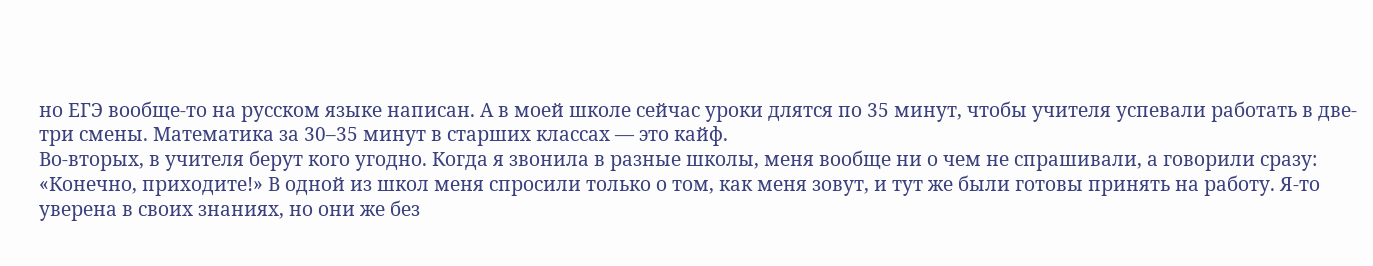но ЕГЭ вообще-то на русском языке написан. А в моей школе сейчас уроки длятся по 35 минут, чтобы учителя успевали работать в две-три смены. Математика за 30–35 минут в старших классах — это кайф.
Во-вторых, в учителя берут кого угодно. Когда я звонила в разные школы, меня вообще ни о чем не спрашивали, а говорили сразу: «Конечно, приходите!» В одной из школ меня спросили только о том, как меня зовут, и тут же были готовы принять на работу. Я-то уверена в своих знаниях, но они же без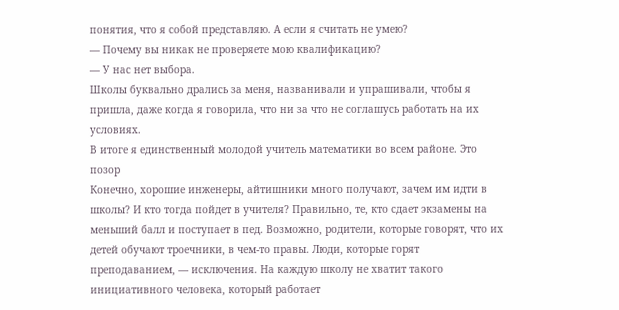понятия, что я собой представляю. А если я считать не умею?
— Почему вы никак не проверяете мою квалификацию?
— У нас нет выбора.
Школы буквально дрались за меня, названивали и упрашивали, чтобы я пришла, даже когда я говорила, что ни за что не соглашусь работать на их условиях.
В итоге я единственный молодой учитель математики во всем районе. Это позор
Конечно, хорошие инженеры, айтишники много получают, зачем им идти в школы? И кто тогда пойдет в учителя? Правильно, те, кто сдает экзамены на меньший балл и поступает в пед. Возможно, родители, которые говорят, что их детей обучают троечники, в чем-то правы. Люди, которые горят преподаванием, — исключения. На каждую школу не хватит такого инициативного человека, который работает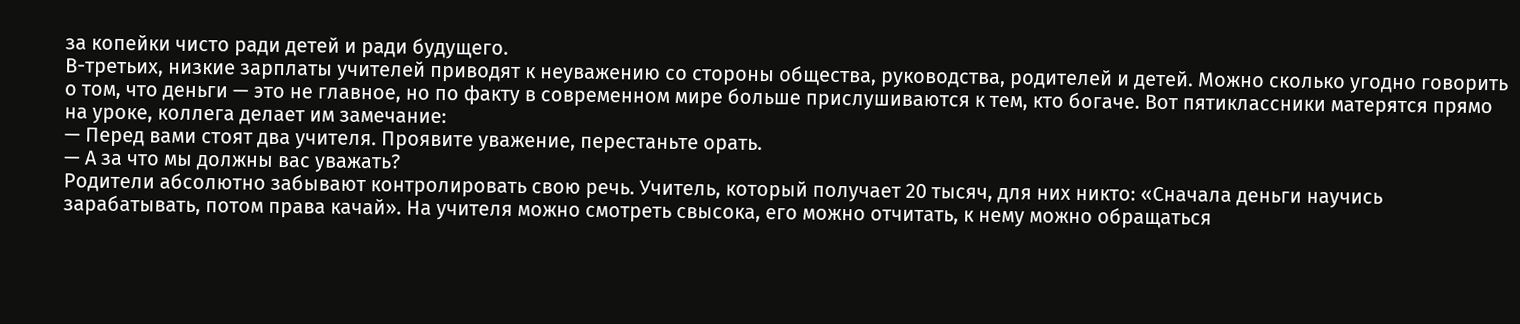за копейки чисто ради детей и ради будущего.
В-третьих, низкие зарплаты учителей приводят к неуважению со стороны общества, руководства, родителей и детей. Можно сколько угодно говорить о том, что деньги — это не главное, но по факту в современном мире больше прислушиваются к тем, кто богаче. Вот пятиклассники матерятся прямо на уроке, коллега делает им замечание:
— Перед вами стоят два учителя. Проявите уважение, перестаньте орать.
— А за что мы должны вас уважать?
Родители абсолютно забывают контролировать свою речь. Учитель, который получает 20 тысяч, для них никто: «Сначала деньги научись зарабатывать, потом права качай». На учителя можно смотреть свысока, его можно отчитать, к нему можно обращаться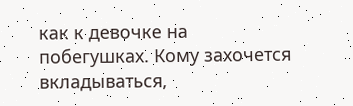как к девочке на побегушках. Кому захочется вкладываться,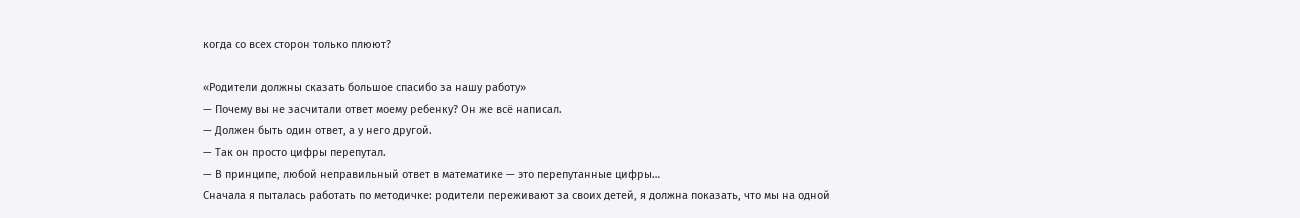когда со всех сторон только плюют?

«Родители должны сказать большое спасибо за нашу работу»
— Почему вы не засчитали ответ моему ребенку? Он же всё написал.
— Должен быть один ответ, а у него другой.
— Так он просто цифры перепутал.
— В принципе, любой неправильный ответ в математике — это перепутанные цифры…
Сначала я пыталась работать по методичке: родители переживают за своих детей, я должна показать, что мы на одной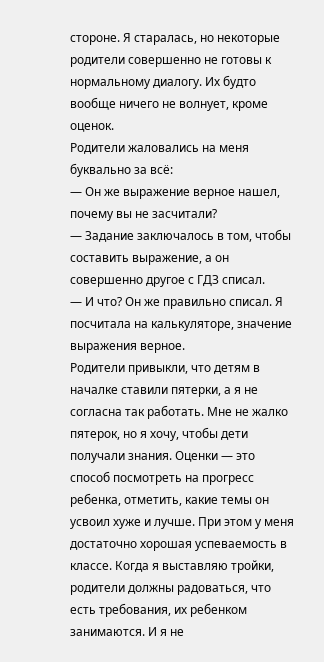стороне. Я старалась, но некоторые родители совершенно не готовы к нормальному диалогу. Их будто вообще ничего не волнует, кроме оценок.
Родители жаловались на меня буквально за всё:
— Он же выражение верное нашел, почему вы не засчитали?
— Задание заключалось в том, чтобы составить выражение, а он совершенно другое с ГДЗ списал.
— И что? Он же правильно списал. Я посчитала на калькуляторе, значение выражения верное.
Родители привыкли, что детям в началке ставили пятерки, а я не согласна так работать. Мне не жалко пятерок, но я хочу, чтобы дети получали знания. Оценки — это способ посмотреть на прогресс ребенка, отметить, какие темы он усвоил хуже и лучше. При этом у меня достаточно хорошая успеваемость в классе. Когда я выставляю тройки, родители должны радоваться, что есть требования, их ребенком занимаются. И я не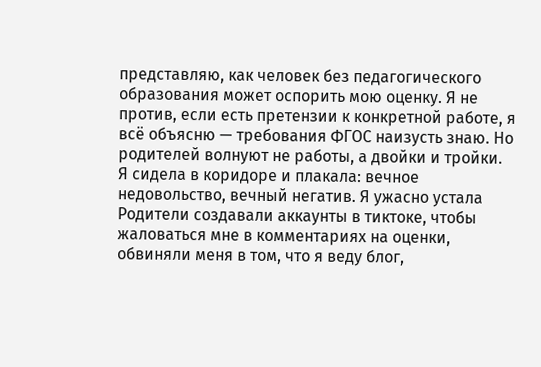представляю, как человек без педагогического образования может оспорить мою оценку. Я не против, если есть претензии к конкретной работе, я всё объясню — требования ФГОС наизусть знаю. Но родителей волнуют не работы, а двойки и тройки.
Я сидела в коридоре и плакала: вечное недовольство, вечный негатив. Я ужасно устала
Родители создавали аккаунты в тиктоке, чтобы жаловаться мне в комментариях на оценки, обвиняли меня в том, что я веду блог,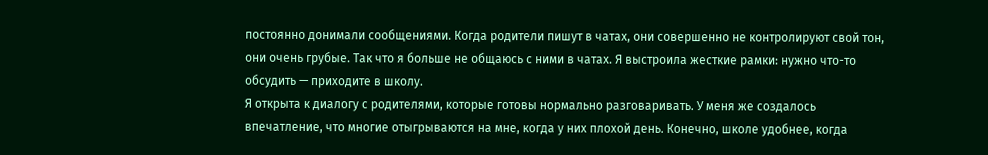постоянно донимали сообщениями. Когда родители пишут в чатах, они совершенно не контролируют свой тон, они очень грубые. Так что я больше не общаюсь с ними в чатах. Я выстроила жесткие рамки: нужно что-то обсудить — приходите в школу.
Я открыта к диалогу с родителями, которые готовы нормально разговаривать. У меня же создалось впечатление, что многие отыгрываются на мне, когда у них плохой день. Конечно, школе удобнее, когда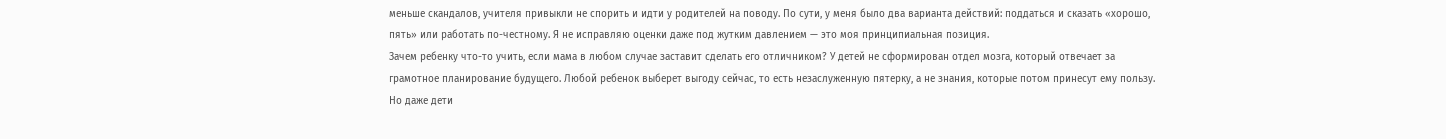меньше скандалов, учителя привыкли не спорить и идти у родителей на поводу. По сути, у меня было два варианта действий: поддаться и сказать «хорошо, пять» или работать по-честному. Я не исправляю оценки даже под жутким давлением — это моя принципиальная позиция.
Зачем ребенку что-то учить, если мама в любом случае заставит сделать его отличником? У детей не сформирован отдел мозга, который отвечает за грамотное планирование будущего. Любой ребенок выберет выгоду сейчас, то есть незаслуженную пятерку, а не знания, которые потом принесут ему пользу. Но даже дети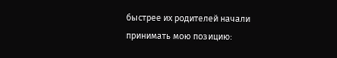быстрее их родителей начали принимать мою позицию: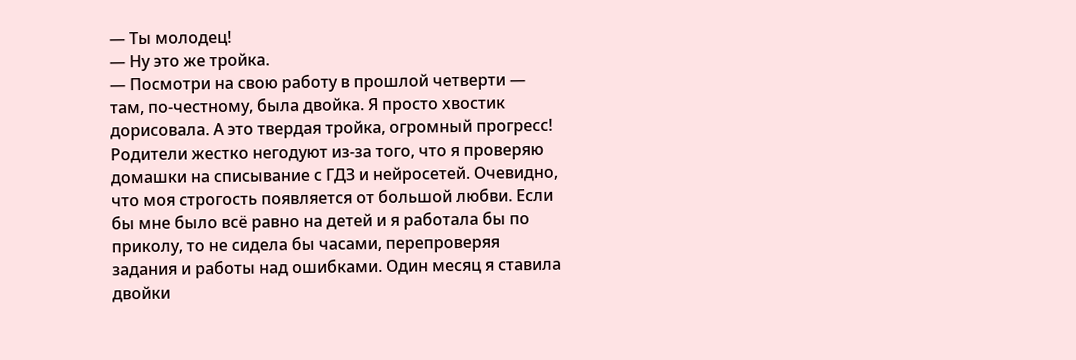— Ты молодец!
— Ну это же тройка.
— Посмотри на свою работу в прошлой четверти — там, по-честному, была двойка. Я просто хвостик дорисовала. А это твердая тройка, огромный прогресс!
Родители жестко негодуют из-за того, что я проверяю домашки на списывание с ГДЗ и нейросетей. Очевидно, что моя строгость появляется от большой любви. Если бы мне было всё равно на детей и я работала бы по приколу, то не сидела бы часами, перепроверяя задания и работы над ошибками. Один месяц я ставила двойки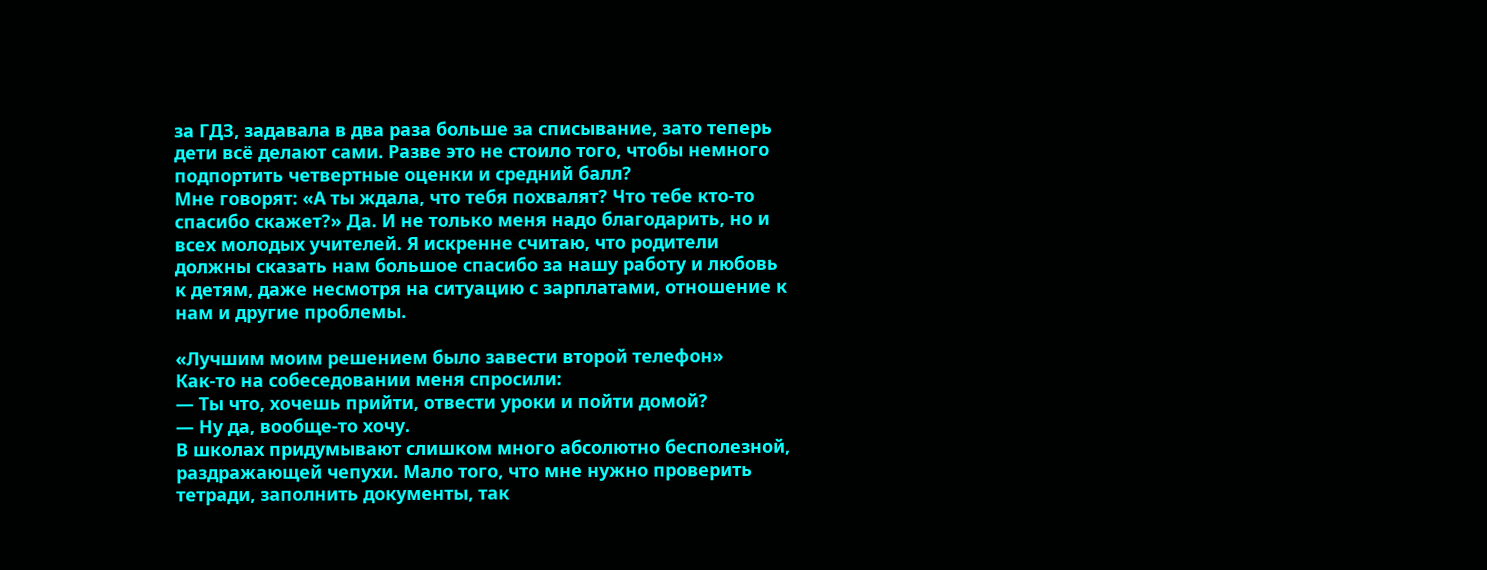за ГДЗ, задавала в два раза больше за списывание, зато теперь дети всё делают сами. Разве это не стоило того, чтобы немного подпортить четвертные оценки и средний балл?
Мне говорят: «А ты ждала, что тебя похвалят? Что тебе кто-то спасибо скажет?» Да. И не только меня надо благодарить, но и всех молодых учителей. Я искренне считаю, что родители должны сказать нам большое спасибо за нашу работу и любовь к детям, даже несмотря на ситуацию с зарплатами, отношение к нам и другие проблемы.

«Лучшим моим решением было завести второй телефон»
Как-то на собеседовании меня спросили:
— Ты что, хочешь прийти, отвести уроки и пойти домой?
— Ну да, вообще-то хочу.
В школах придумывают слишком много абсолютно бесполезной, раздражающей чепухи. Мало того, что мне нужно проверить тетради, заполнить документы, так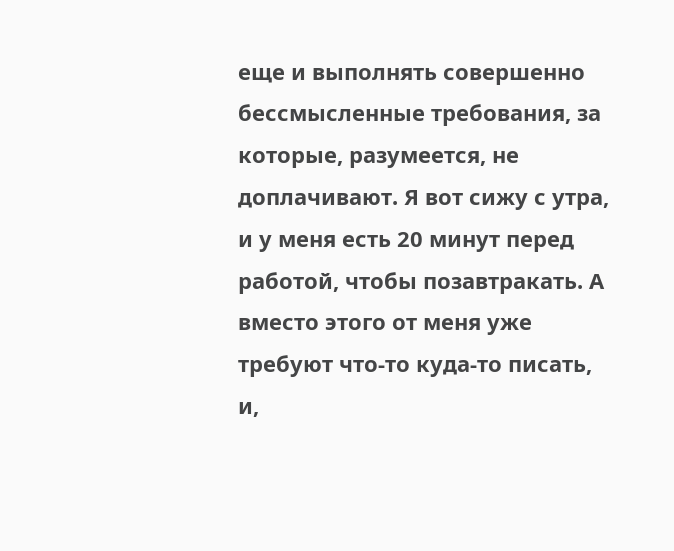еще и выполнять совершенно бессмысленные требования, за которые, разумеется, не доплачивают. Я вот сижу с утра, и у меня есть 20 минут перед работой, чтобы позавтракать. А вместо этого от меня уже требуют что-то куда-то писать, и,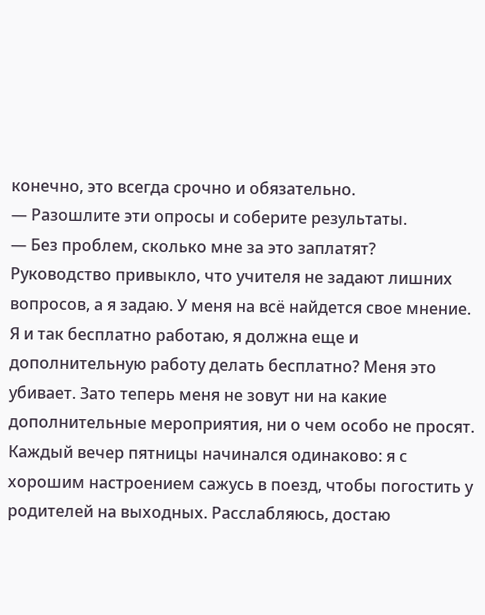конечно, это всегда срочно и обязательно.
— Разошлите эти опросы и соберите результаты.
— Без проблем, сколько мне за это заплатят?
Руководство привыкло, что учителя не задают лишних вопросов, а я задаю. У меня на всё найдется свое мнение. Я и так бесплатно работаю, я должна еще и дополнительную работу делать бесплатно? Меня это убивает. Зато теперь меня не зовут ни на какие дополнительные мероприятия, ни о чем особо не просят.
Каждый вечер пятницы начинался одинаково: я с хорошим настроением сажусь в поезд, чтобы погостить у родителей на выходных. Расслабляюсь, достаю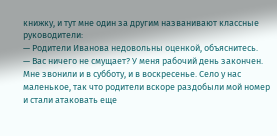книжку, и тут мне один за другим названивают классные руководители:
— Родители Иванова недовольны оценкой, объяснитесь.
— Вас ничего не смущает? У меня рабочий день закончен.
Мне звонили и в субботу, и в воскресенье. Село у нас маленькое, так что родители вскоре раздобыли мой номер и стали атаковать еще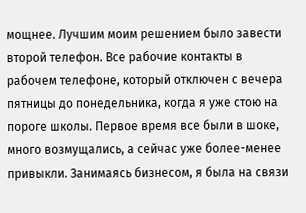мощнее. Лучшим моим решением было завести второй телефон. Все рабочие контакты в рабочем телефоне, который отключен с вечера пятницы до понедельника, когда я уже стою на пороге школы. Первое время все были в шоке, много возмущались, а сейчас уже более-менее привыкли. Занимаясь бизнесом, я была на связи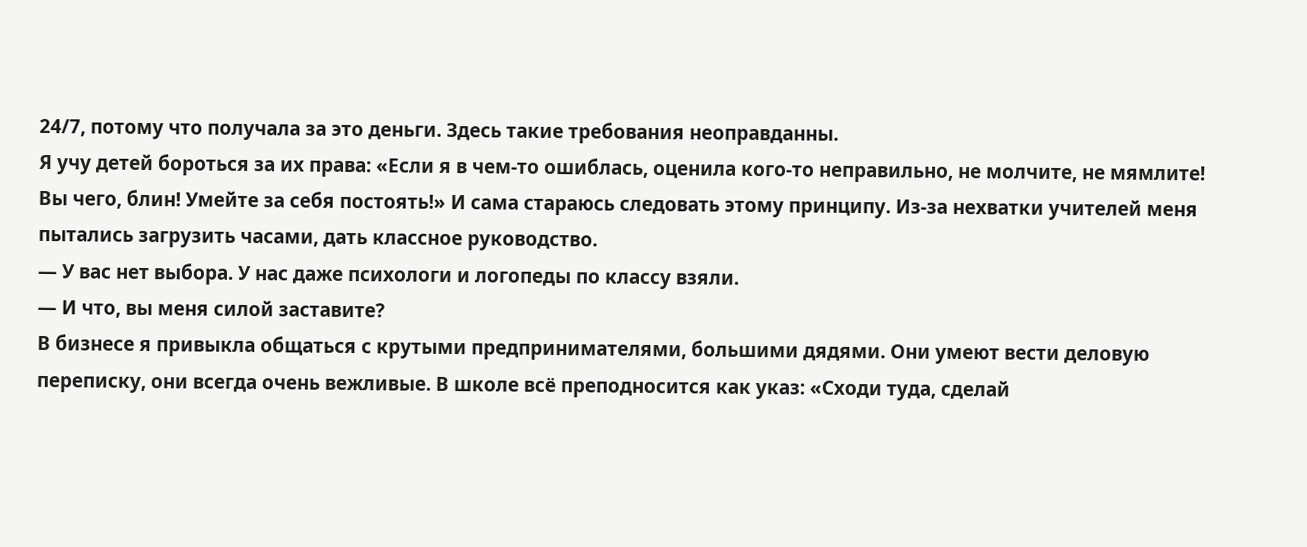24/7, потому что получала за это деньги. Здесь такие требования неоправданны.
Я учу детей бороться за их права: «Если я в чем-то ошиблась, оценила кого-то неправильно, не молчите, не мямлите! Вы чего, блин! Умейте за себя постоять!» И сама стараюсь следовать этому принципу. Из-за нехватки учителей меня пытались загрузить часами, дать классное руководство.
— У вас нет выбора. У нас даже психологи и логопеды по классу взяли.
— И что, вы меня силой заставите?
В бизнесе я привыкла общаться с крутыми предпринимателями, большими дядями. Они умеют вести деловую переписку, они всегда очень вежливые. В школе всё преподносится как указ: «Сходи туда, сделай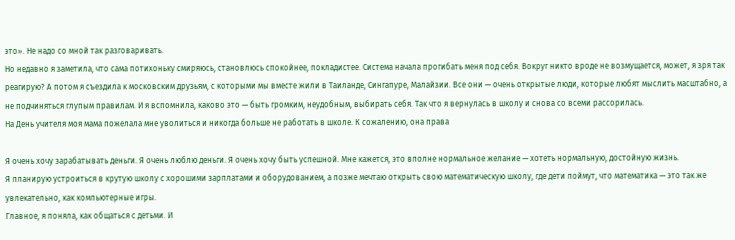это». Не надо со мной так разговаривать.
Но недавно я заметила, что сама потихоньку смиряюсь, становлюсь спокойнее, покладистее. Система начала прогибать меня под себя. Вокруг никто вроде не возмущается, может, я зря так реагирую? А потом я съездила к московским друзьям, с которыми мы вместе жили в Таиланде, Сингапуре, Малайзии. Все они — очень открытые люди, которые любят мыслить масштабно, а не подчиняться глупым правилам. И я вспомнила, каково это — быть громким, неудобным, выбирать себя. Так что я вернулась в школу и снова со всеми рассорилась.
На День учителя моя мама пожелала мне уволиться и никогда больше не работать в школе. К сожалению, она права

Я очень хочу зарабатывать деньги. Я очень люблю деньги. Я очень хочу быть успешной. Мне кажется, это вполне нормальное желание — хотеть нормальную, достойную жизнь.
Я планирую устроиться в крутую школу с хорошими зарплатами и оборудованием, а позже мечтаю открыть свою математическую школу, где дети поймут, что математика — это так же увлекательно, как компьютерные игры.
Главное, я поняла, как общаться с детьми. И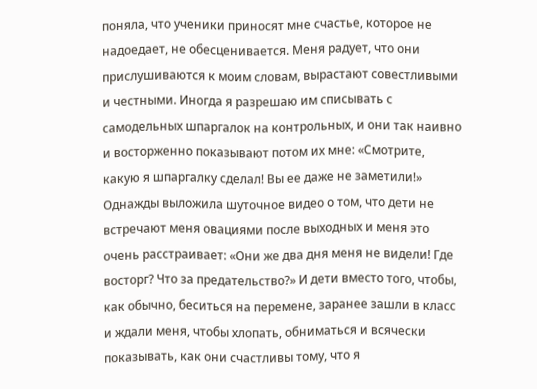поняла, что ученики приносят мне счастье, которое не надоедает, не обесценивается. Меня радует, что они прислушиваются к моим словам, вырастают совестливыми и честными. Иногда я разрешаю им списывать с самодельных шпаргалок на контрольных, и они так наивно и восторженно показывают потом их мне: «Смотрите, какую я шпаргалку сделал! Вы ее даже не заметили!»
Однажды выложила шуточное видео о том, что дети не встречают меня овациями после выходных и меня это очень расстраивает: «Они же два дня меня не видели! Где восторг? Что за предательство?» И дети вместо того, чтобы, как обычно, беситься на перемене, заранее зашли в класс и ждали меня, чтобы хлопать, обниматься и всячески показывать, как они счастливы тому, что я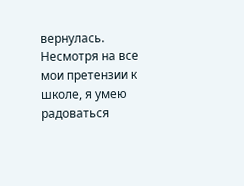вернулась. Несмотря на все мои претензии к школе, я умею радоваться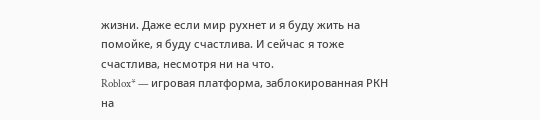жизни. Даже если мир рухнет и я буду жить на помойке, я буду счастлива. И сейчас я тоже счастлива, несмотря ни на что.
Roblox* — игровая платформа, заблокированная РКН на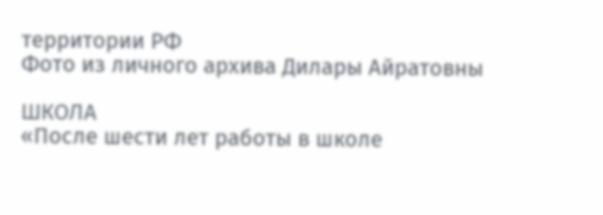территории РФ
Фото из личного архива Дилары Айратовны

ШКОЛА
«После шести лет работы в школе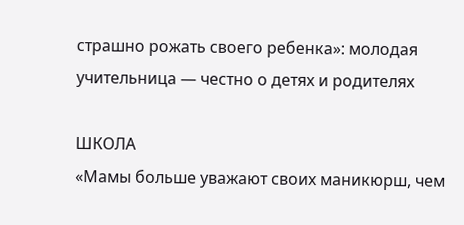страшно рожать своего ребенка»: молодая учительница — честно о детях и родителях

ШКОЛА
«Мамы больше уважают своих маникюрш, чем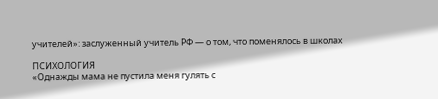учителей»: заслуженный учитель РФ — о том, что поменялось в школах

ПСИХОЛОГИЯ
«Однажды мама не пустила меня гулять с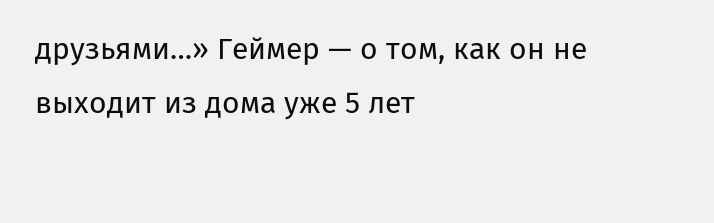друзьями…» Геймер — о том, как он не выходит из дома уже 5 лет